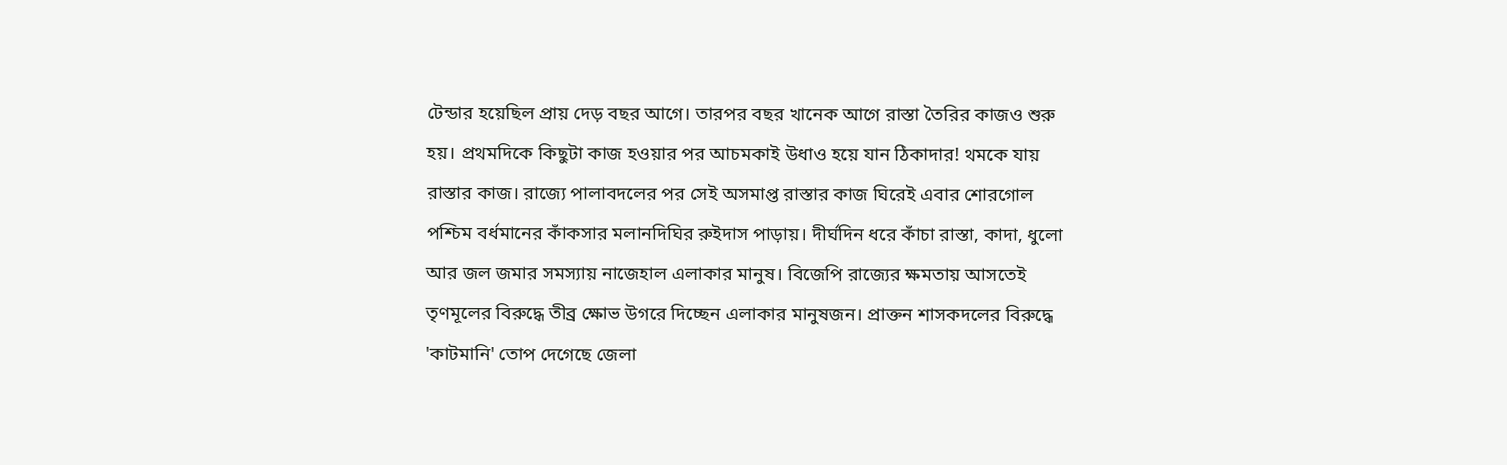টেন্ডার হয়েছিল প্রায় দেড় বছর আগে। তারপর বছর খানেক আগে রাস্তা তৈরির কাজও শুরু হয়। প্রথমদিকে কিছুটা কাজ হওয়ার পর আচমকাই উধাও হয়ে যান ঠিকাদার! থমকে যায় রাস্তার কাজ। রাজ্যে পালাবদলের পর সেই অসমাপ্ত রাস্তার কাজ ঘিরেই এবার শোরগোল পশ্চিম বর্ধমানের কাঁকসার মলানদিঘির রুইদাস পাড়ায়। দীর্ঘদিন ধরে কাঁচা রাস্তা, কাদা, ধুলো আর জল জমার সমস্যায় নাজেহাল এলাকার মানুষ। বিজেপি রাজ্যের ক্ষমতায় আসতেই তৃণমূলের বিরুদ্ধে তীব্র ক্ষোভ উগরে দিচ্ছেন এলাকার মানুষজন। প্রাক্তন শাসকদলের বিরুদ্ধে 'কাটমানি' তোপ দেগেছে জেলা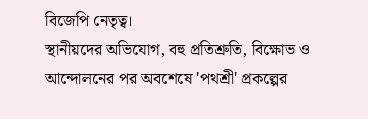বিজেপি নেতৃত্ব।
স্থানীয়দের অভিযোগ, বহু প্রতিশ্রুতি, বিক্ষোভ ও আন্দোলনের পর অবশেষে 'পথশ্রী' প্রকল্পের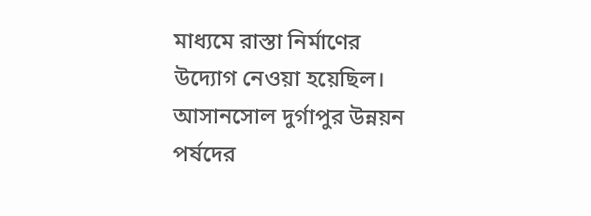মাধ্যমে রাস্তা নির্মাণের উদ্যোগ নেওয়া হয়েছিল। আসানসোল দুর্গাপুর উন্নয়ন পর্ষদের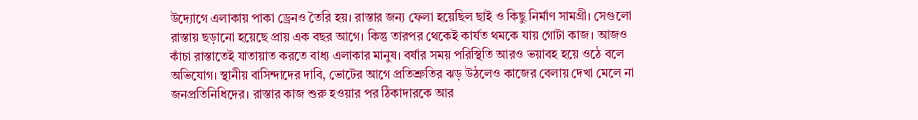উদ্যোগে এলাকায় পাকা ড্রেনও তৈরি হয়। রাস্তার জন্য ফেলা হয়েছিল ছাই ও কিছু নির্মাণ সামগ্রী। সেগুলো রাস্তায় ছড়ানো হয়েছে প্রায় এক বছর আগে। কিন্তু তারপর থেকেই কার্যত থমকে যায় গোটা কাজ। আজও কাঁচা রাস্তাতেই যাতায়াত করতে বাধ্য এলাকার মানুষ। বর্ষার সময় পরিস্থিতি আরও ভয়াবহ হয়ে ওঠে বলে অভিযোগ। স্থানীয় বাসিন্দাদের দাবি, ভোটের আগে প্রতিশ্রুতির ঝড় উঠলেও কাজের বেলায় দেখা মেলে না জনপ্রতিনিধিদের। রাস্তার কাজ শুরু হওয়ার পর ঠিকাদারকে আর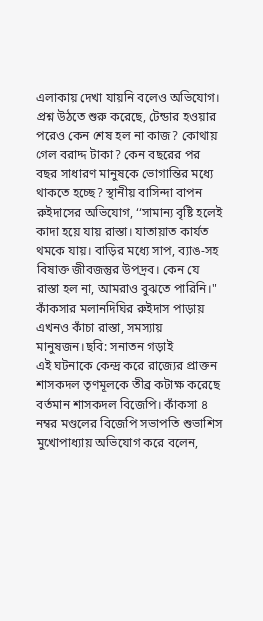এলাকায় দেখা যায়নি বলেও অভিযোগ। প্রশ্ন উঠতে শুরু করেছে, টেন্ডার হওয়ার পরেও কেন শেষ হল না কাজ? কোথায় গেল বরাদ্দ টাকা? কেন বছরের পর বছর সাধারণ মানুষকে ভোগান্তির মধ্যে থাকতে হচ্ছে? স্থানীয় বাসিন্দা বাপন রুইদাসের অভিযোগ, ‘‘সামান্য বৃষ্টি হলেই কাদা হয়ে যায় রাস্তা। যাতায়াত কার্যত থমকে যায়। বাড়ির মধ্যে সাপ, ব্যাঙ-সহ বিষাক্ত জীবজন্তুর উপদ্রব। কেন যে রাস্তা হল না, আমরাও বুঝতে পারিনি।"
কাঁকসার মলানদিঘির রুইদাস পাড়ায় এখনও কাঁচা রাস্তা, সমস্যায় মানুষজন।ছবি: সনাতন গড়াই
এই ঘটনাকে কেন্দ্র করে রাজ্যের প্রাক্তন শাসকদল তৃণমূলকে তীব্র কটাক্ষ করেছে বর্তমান শাসকদল বিজেপি। কাঁকসা ৪ নম্বর মণ্ডলের বিজেপি সভাপতি শুভাশিস মুখোপাধ্যায় অভিযোগ করে বলেন,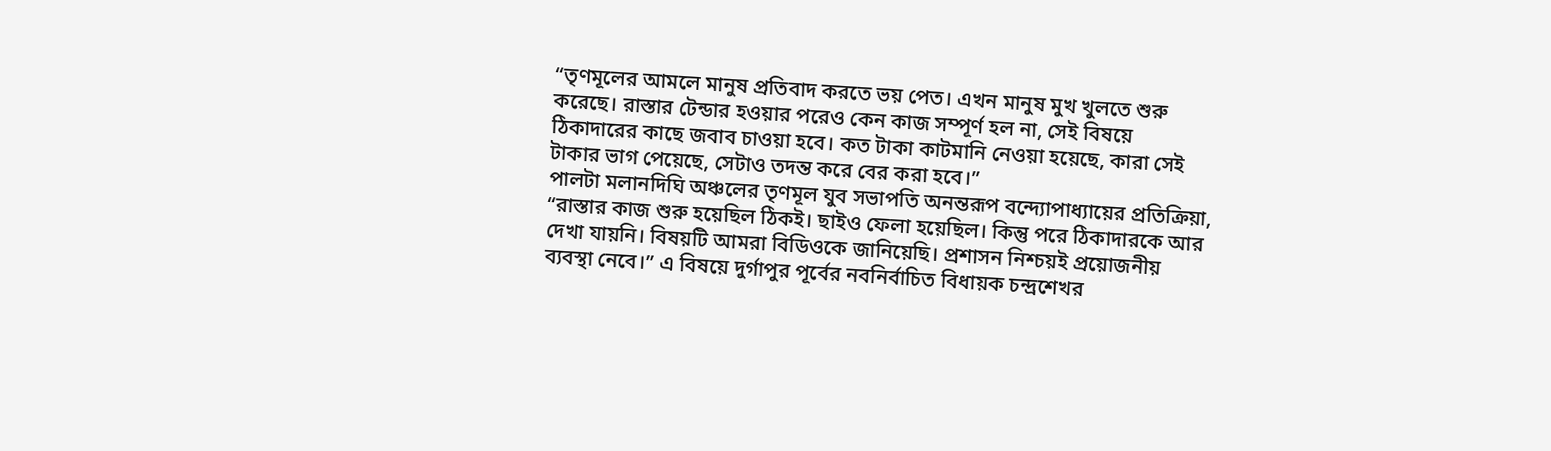“তৃণমূলের আমলে মানুষ প্রতিবাদ করতে ভয় পেত। এখন মানুষ মুখ খুলতে শুরু করেছে। রাস্তার টেন্ডার হওয়ার পরেও কেন কাজ সম্পূর্ণ হল না, সেই বিষয়ে ঠিকাদারের কাছে জবাব চাওয়া হবে। কত টাকা কাটমানি নেওয়া হয়েছে, কারা সেই টাকার ভাগ পেয়েছে, সেটাও তদন্ত করে বের করা হবে।”
পালটা মলানদিঘি অঞ্চলের তৃণমূল যুব সভাপতি অনন্তরূপ বন্দ্যোপাধ্যায়ের প্রতিক্রিয়া, “রাস্তার কাজ শুরু হয়েছিল ঠিকই। ছাইও ফেলা হয়েছিল। কিন্তু পরে ঠিকাদারকে আর দেখা যায়নি। বিষয়টি আমরা বিডিওকে জানিয়েছি। প্রশাসন নিশ্চয়ই প্রয়োজনীয় ব্যবস্থা নেবে।” এ বিষয়ে দুর্গাপুর পূর্বের নবনির্বাচিত বিধায়ক চন্দ্রশেখর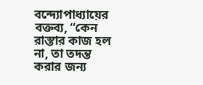বন্দ্যোপাধ্যায়ের বক্তব্য, “কেন রাস্তার কাজ হল না, তা তদন্ত করার জন্য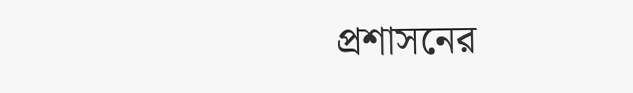প্রশাসনের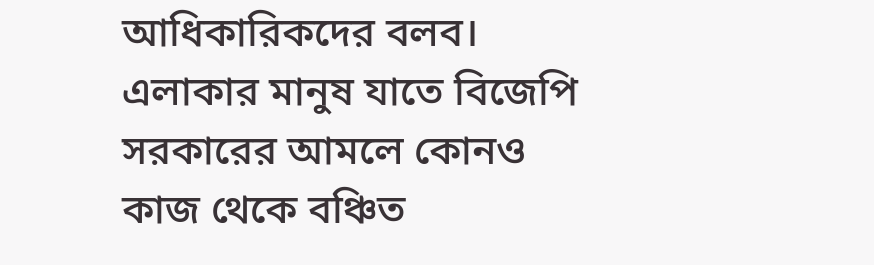আধিকারিকদের বলব। এলাকার মানুষ যাতে বিজেপি সরকারের আমলে কোনও কাজ থেকে বঞ্চিত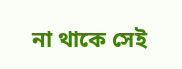না থাকে সেই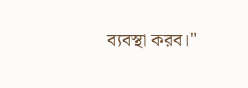ব্যবস্থা করব।"